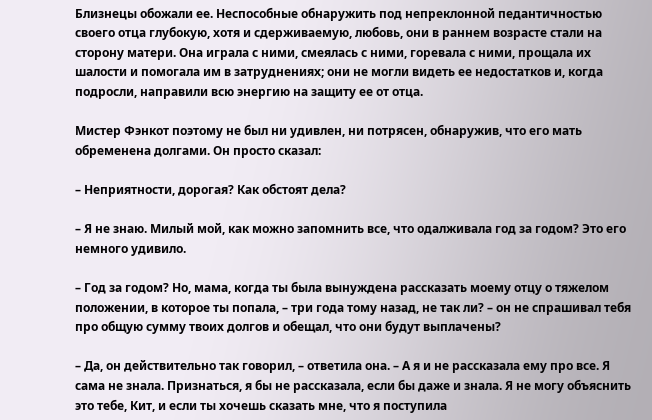Близнецы обожали ее. Неспособные обнаружить под непреклонной педантичностью своего отца глубокую, хотя и сдерживаемую, любовь, они в раннем возрасте стали на сторону матери. Она играла с ними, смеялась с ними, горевала с ними, прощала их шалости и помогала им в затруднениях; они не могли видеть ее недостатков и, когда подросли, направили всю энергию на защиту ее от отца.

Мистер Фэнкот поэтому не был ни удивлен, ни потрясен, обнаружив, что его мать обременена долгами. Он просто сказал:

– Неприятности, дорогая? Как обстоят дела?

– Я не знаю. Милый мой, как можно запомнить все, что одалживала год за годом? Это его немного удивило.

– Год за годом? Но, мама, когда ты была вынуждена рассказать моему отцу о тяжелом положении, в которое ты попала, – три года тому назад, не так ли? – он не спрашивал тебя про общую сумму твоих долгов и обещал, что они будут выплачены?

– Да, он действительно так говорил, – ответила она. – А я и не рассказала ему про все. Я сама не знала. Признаться, я бы не рассказала, если бы даже и знала. Я не могу объяснить это тебе, Кит, и если ты хочешь сказать мне, что я поступила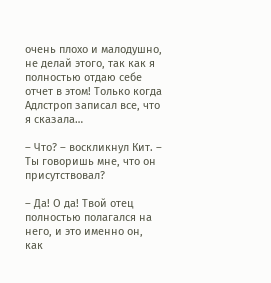очень плохо и малодушно, не делай этого, так как я полностью отдаю себе отчет в этом! Только когда Адлстроп записал все, что я сказала…

– Что? – воскликнул Кит. – Ты говоришь мне, что он присутствовал?

– Да! О да! Твой отец полностью полагался на него, и это именно он, как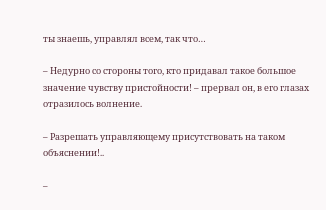ты знаешь, управлял всем, так что…

– Недурно со стороны того, кто придавал такое большое значение чувству пристойности! – прервал он, в его глазах отразилось волнение.

– Разрешать управляющему присутствовать на таком объяснении!..

–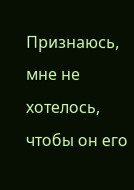Признаюсь, мне не хотелось, чтобы он его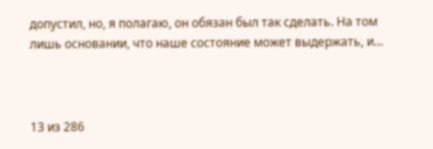допустил, но, я полагаю, он обязан был так сделать. На том лишь основании, что наше состояние может выдержать, и…



13 из 286